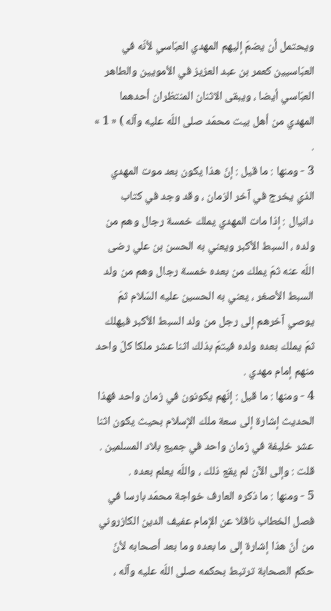ويحتمل أن يضمّ إليهم المهدي العبّاسي لأنّه في العبّاسيين كعمر بن عبد العزيز في الأمويين والطاهر العبّاسي أيضا ، ويبقى الاثنان المنتظران أحدهما المهدي من أهل بيت محمّد صلى اللّه عليه وآله ) « 1 » .
3 - ومنها : ما قيل : إنّ هذا يكون بعد موت المهدي الذي يخرج في آخر الزمان ، وقد وجد في كتاب دانيال : إذا مات المهدي يملك خمسة رجال وهم من ولده ، السبط الأكبر ويعني به الحسن بن علي رضى اللّه عنه ثمّ يملك من بعده خمسة رجال وهم من ولد السبط الأصغر ، يعني به الحسين عليه السّلام ثمّ يوصي آخرهم إلى رجل من ولد السبط الأكبر فيهلك ثمّ يملك بعده ولده فيتمّ بذلك اثنا عشر ملكا كلّ واحد منهم إمام مهدي .
4 - ومنها : ما قيل : إنّهم يكونون في زمان واحد فهذا الحديث إشارة إلى سعة ملك الإسلام بحيث يكون اثنا عشر خليفة في زمان واحد في جميع بلاد المسلمين .
قلت : وإلى الآن لم يقع ذلك ، واللّه يعلم بعده .
5 - ومنها : ما ذكره العارف خواجة محمّد بارسا في فصل الخطاب ناقلا عن الإمام عفيف الدين الكازروني من أنّ هذا إشارة إلى ما بعده وما بعد أصحابه لأنّ حكم الصحابة ترتبط بحكمه صلى اللّه عليه وآله ،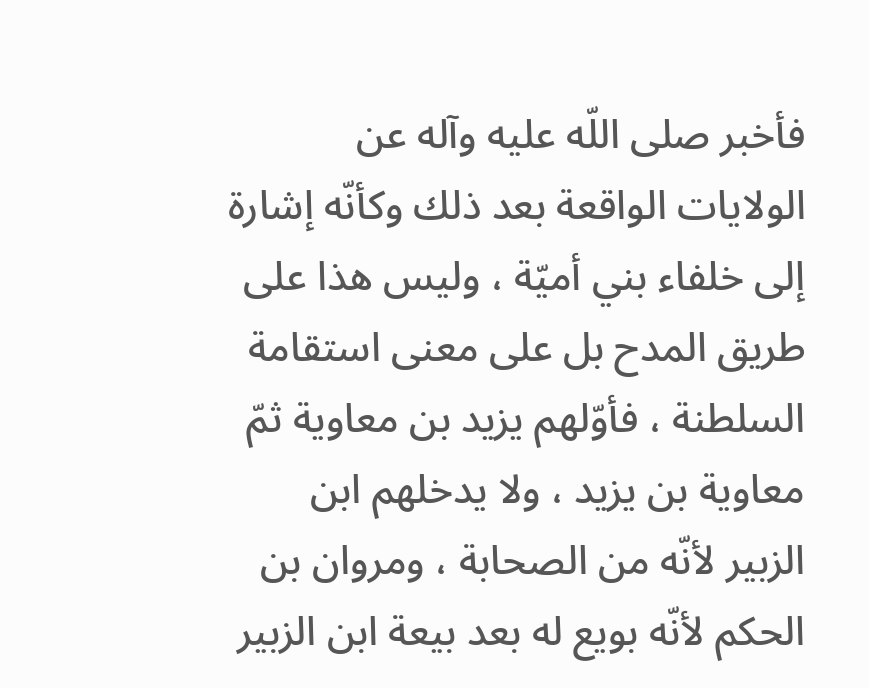فأخبر صلى اللّه عليه وآله عن الولايات الواقعة بعد ذلك وكأنّه إشارة إلى خلفاء بني أميّة ، وليس هذا على طريق المدح بل على معنى استقامة السلطنة ، فأوّلهم يزيد بن معاوية ثمّ معاوية بن يزيد ، ولا يدخلهم ابن الزبير لأنّه من الصحابة ، ومروان بن الحكم لأنّه بويع له بعد بيعة ابن الزبير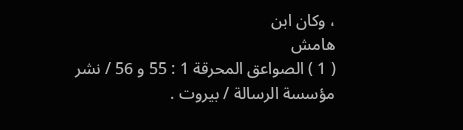، وكان ابن
هامش
( 1 ) الصواعق المحرقة 1 : 55 و 56 / نشر مؤسسة الرسالة / بيروت .